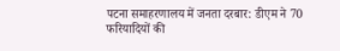पटना समाहरणालय में जनता दरबार: डीएम ने 70 फरियादियों की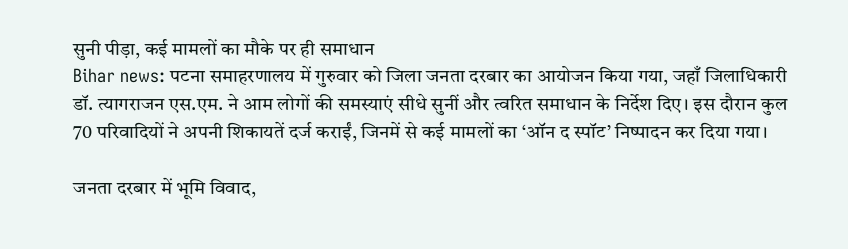सुनी पीड़ा, कई मामलों का मौके पर ही समाधान
Bihar news: पटना समाहरणालय में गुरुवार को जिला जनता दरबार का आयोजन किया गया, जहाँ जिलाधिकारी डॉ. त्यागराजन एस.एम. ने आम लोगों की समस्याएं सीधे सुनीं और त्वरित समाधान के निर्देश दिए। इस दौरान कुल 70 परिवादियों ने अपनी शिकायतें दर्ज कराईं, जिनमें से कई मामलों का ‘ऑन द स्पॉट’ निष्पादन कर दिया गया।

जनता दरबार में भूमि विवाद,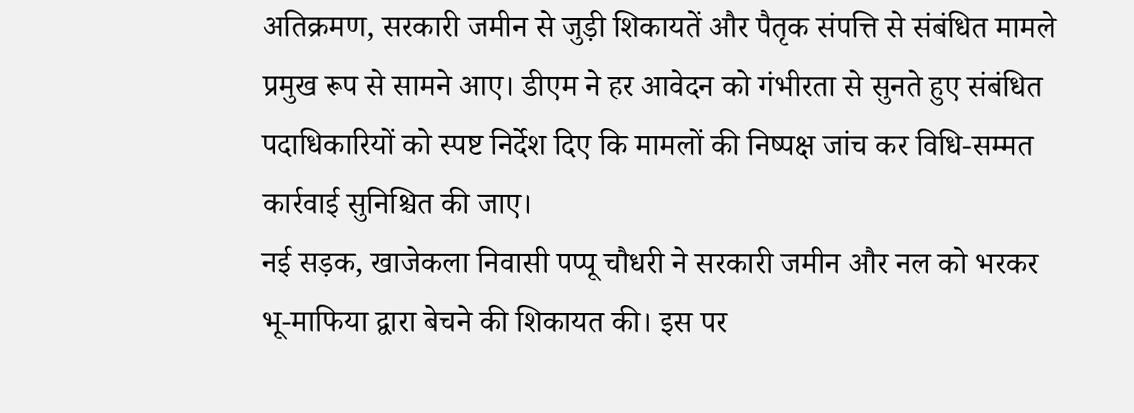अतिक्रमण, सरकारी जमीन से जुड़ी शिकायतें और पैतृक संपत्ति से संबंधित मामले प्रमुख रूप से सामने आए। डीएम ने हर आवेदन को गंभीरता से सुनते हुए संबंधित पदाधिकारियों को स्पष्ट निर्देश दिए कि मामलों की निष्पक्ष जांच कर विधि-सम्मत कार्रवाई सुनिश्चित की जाए।
नई सड़क, खाजेकला निवासी पप्पू चौधरी ने सरकारी जमीन और नल को भरकर भू-माफिया द्वारा बेचने की शिकायत की। इस पर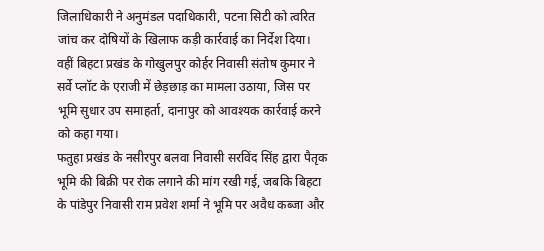जिलाधिकारी ने अनुमंडल पदाधिकारी, पटना सिटी को त्वरित जांच कर दोषियों के खिलाफ कड़ी कार्रवाई का निर्देश दिया। वहीं बिहटा प्रखंड के गोखुलपुर कोर्हर निवासी संतोष कुमार ने सर्वे प्लॉट के एराजी में छेड़छाड़ का मामला उठाया, जिस पर भूमि सुधार उप समाहर्ता, दानापुर को आवश्यक कार्रवाई करने को कहा गया।
फतुहा प्रखंड के नसीरपुर बलवा निवासी सरविंद सिंह द्वारा पैतृक भूमि की बिक्री पर रोक लगाने की मांग रखी गई, जबकि बिहटा के पांडेपुर निवासी राम प्रवेश शर्मा ने भूमि पर अवैध कब्जा और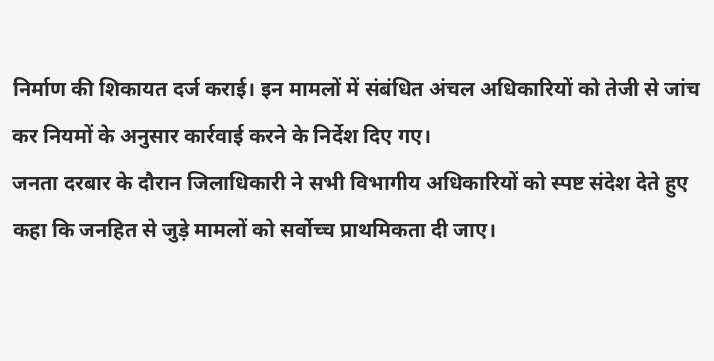निर्माण की शिकायत दर्ज कराई। इन मामलों में संबंधित अंचल अधिकारियों को तेजी से जांच कर नियमों के अनुसार कार्रवाई करने के निर्देश दिए गए।
जनता दरबार के दौरान जिलाधिकारी ने सभी विभागीय अधिकारियों को स्पष्ट संदेश देते हुए कहा कि जनहित से जुड़े मामलों को सर्वोच्च प्राथमिकता दी जाए।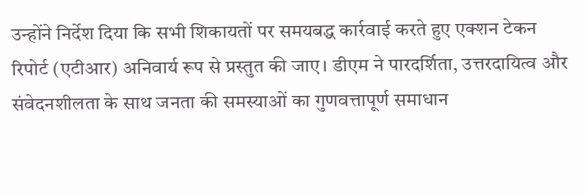उन्होंने निर्देश दिया कि सभी शिकायतों पर समयबद्ध कार्रवाई करते हुए एक्शन टेकन रिपोर्ट (एटीआर) अनिवार्य रूप से प्रस्तुत की जाए। डीएम ने पारदर्शिता, उत्तरदायित्व और संवेदनशीलता के साथ जनता की समस्याओं का गुणवत्तापूर्ण समाधान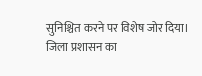सुनिश्चित करने पर विशेष जोर दिया।
जिला प्रशासन का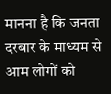मानना है कि जनता दरबार के माध्यम से आम लोगों को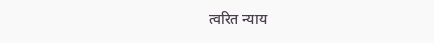त्वरित न्याय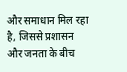और समाधान मिल रहा है, जिससे प्रशासन और जनता के बीच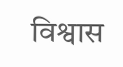विश्वास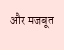और मजबूत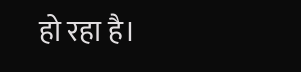हो रहा है।